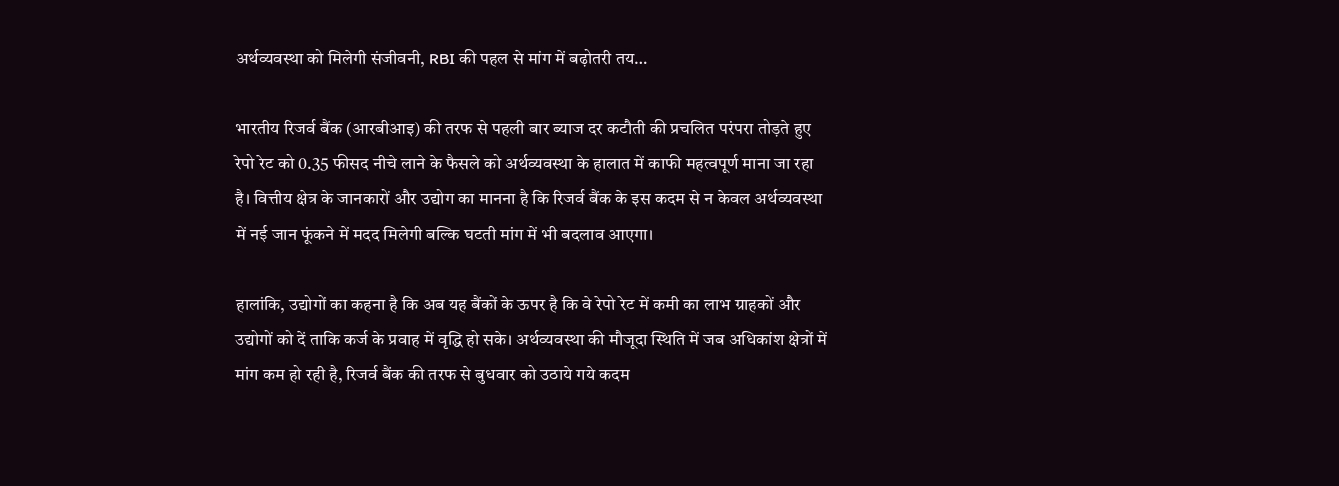अर्थव्यवस्था को मिलेगी संजीवनी, RBI की पहल से मांग में बढ़ोतरी तय…

भारतीय रिजर्व बैंक (आरबीआइ) की तरफ से पहली बार ब्याज दर कटौती की प्रचलित परंपरा तोड़ते हुए रेपो रेट को 0.35 फीसद नीचे लाने के फैसले को अर्थव्यवस्था के हालात में काफी महत्वपूर्ण माना जा रहा है। वित्तीय क्षेत्र के जानकारों और उद्योग का मानना है कि रिजर्व बैंक के इस कदम से न केवल अर्थव्यवस्था में नई जान फूंकने में मदद मिलेगी बल्कि घटती मांग में भी बदलाव आएगा।

हालांकि, उद्योगों का कहना है कि अब यह बैंकों के ऊपर है कि वे रेपो रेट में कमी का लाभ ग्राहकों और उद्योगों को दें ताकि कर्ज के प्रवाह में वृद्धि हो सके। अर्थव्यवस्था की मौजूदा स्थिति में जब अधिकांश क्षेत्रों में मांग कम हो रही है, रिजर्व बैंक की तरफ से बुधवार को उठाये गये कदम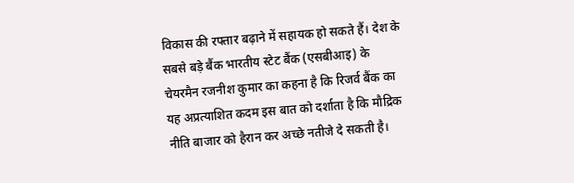विकास की रफ्तार बढ़ाने में सहायक हो सकते हैं। देश के सबसे बड़े बैंक भारतीय स्टेट बैंक (एसबीआइ) के चेयरमैन रजनीश कुमार का कहना है कि रिजर्व बैंक का यह अप्रत्याशित कदम इस बात को दर्शाता है कि मौद्रिक नीति बाजार को हैरान कर अच्छे नतीजे दे सकती है।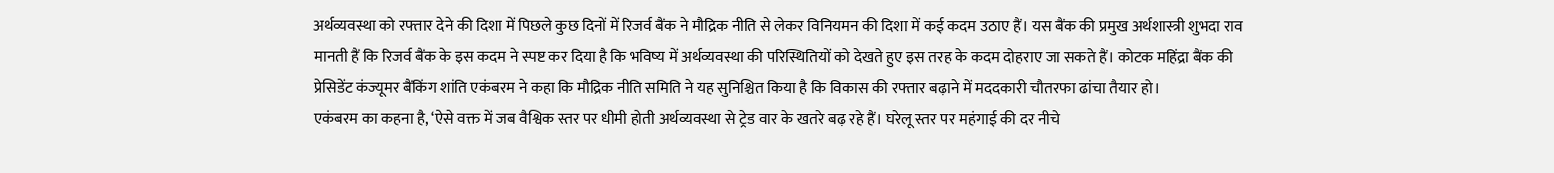अर्थव्यवस्था को रफ्तार देने की दिशा में पिछले कुछ दिनों में रिजर्व बैंक ने मौद्रिक नीति से लेकर विनियमन की दिशा में कई कदम उठाए हैं। यस बैंक की प्रमुख अर्थशास्त्री शुभदा राव मानती हैं कि रिजर्व बैंक के इस कदम ने स्पष्ट कर दिया है कि भविष्य में अर्थव्यवस्था की परिस्थितियों को देखते हुए इस तरह के कदम दोहराए जा सकते हैं। कोटक महिंद्रा बैंक की प्रेसिडेंट कंज्यूमर बैंकिंग शांति एकंबरम ने कहा कि मौद्रिक नीति समिति ने यह सुनिश्चित किया है कि विकास की रफ्तार बढ़ाने में मददकारी चौतरफा ढांचा तैयार हो।
एकंबरम का कहना है, ‘ऐसे वक्त में जब वैश्विक स्तर पर धीमी होती अर्थव्यवस्था से ट्रेड वार के खतरे बढ़ रहे हैं। घरेलू स्तर पर महंगाई की दर नीचे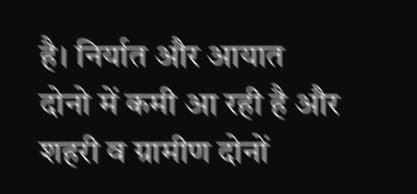है। निर्यात और आयात दोनो में कमी आ रही है और शहरी व ग्रामीण दोनों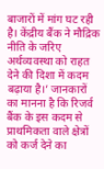बाजारों में मांग घट रही है। केंद्रीय बैंक ने मौद्रिक नीति के जरिए अर्थव्यवस्था को राहत देने की दिशा में कदम बढ़ाया है।’ जानकारों का मानना है कि रिजर्व बैंक के इस कदम से प्राथमिकता वाले क्षेत्रों को कर्ज देने का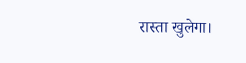रास्ता खुलेगा।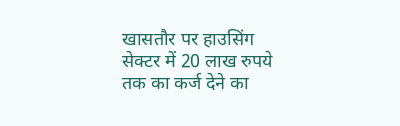खासतौर पर हाउसिंग सेक्टर में 20 लाख रुपये तक का कर्ज देने का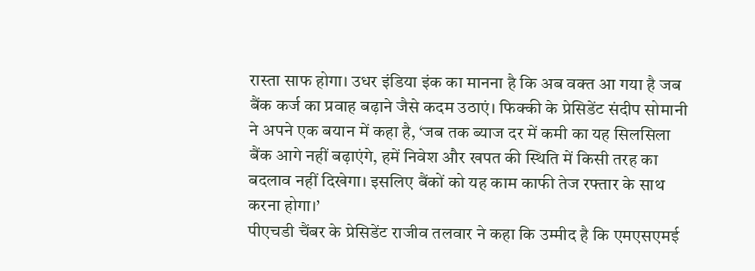रास्ता साफ होगा। उधर इंडिया इंक का मानना है कि अब वक्त आ गया है जब बैंक कर्ज का प्रवाह बढ़ाने जैसे कदम उठाएं। फिक्की के प्रेसिडेंट संदीप सोमानी ने अपने एक बयान में कहा है, ‘जब तक ब्याज दर में कमी का यह सिलसिला बैंक आगे नहीं बढ़ाएंगे, हमें निवेश और खपत की स्थिति में किसी तरह का बदलाव नहीं दिखेगा। इसलिए बैंकों को यह काम काफी तेज रफ्तार के साथ करना होगा।’
पीएचडी चैंबर के प्रेसिडेंट राजीव तलवार ने कहा कि उम्मीद है कि एमएसएमई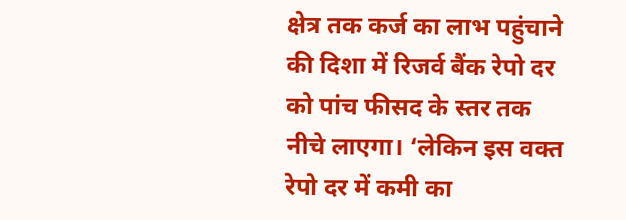क्षेत्र तक कर्ज का लाभ पहुंचाने की दिशा में रिजर्व बैंक रेपो दर को पांच फीसद के स्तर तक नीचे लाएगा। ‘लेकिन इस वक्त रेपो दर में कमी का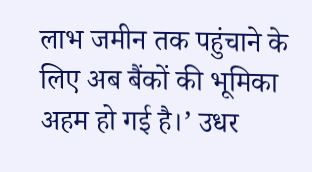लाभ जमीन तक पहुंचाने के लिए अब बैंकों की भूमिका अहम हो गई है।’ उधर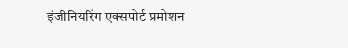इंजीनियरिंग एक्सपोर्ट प्रमोशन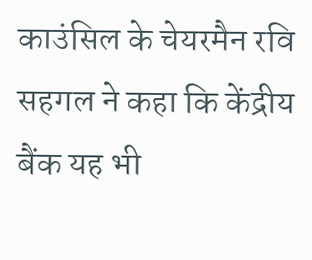काउंसिल के चेयरमैन रवि सहगल ने कहा कि केंद्रीय बैंक यह भी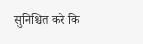सुनिश्चित करे कि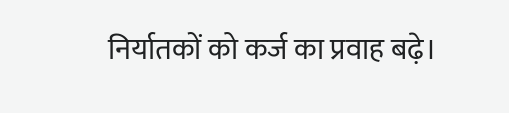निर्यातकों को कर्ज का प्रवाह बढ़े।